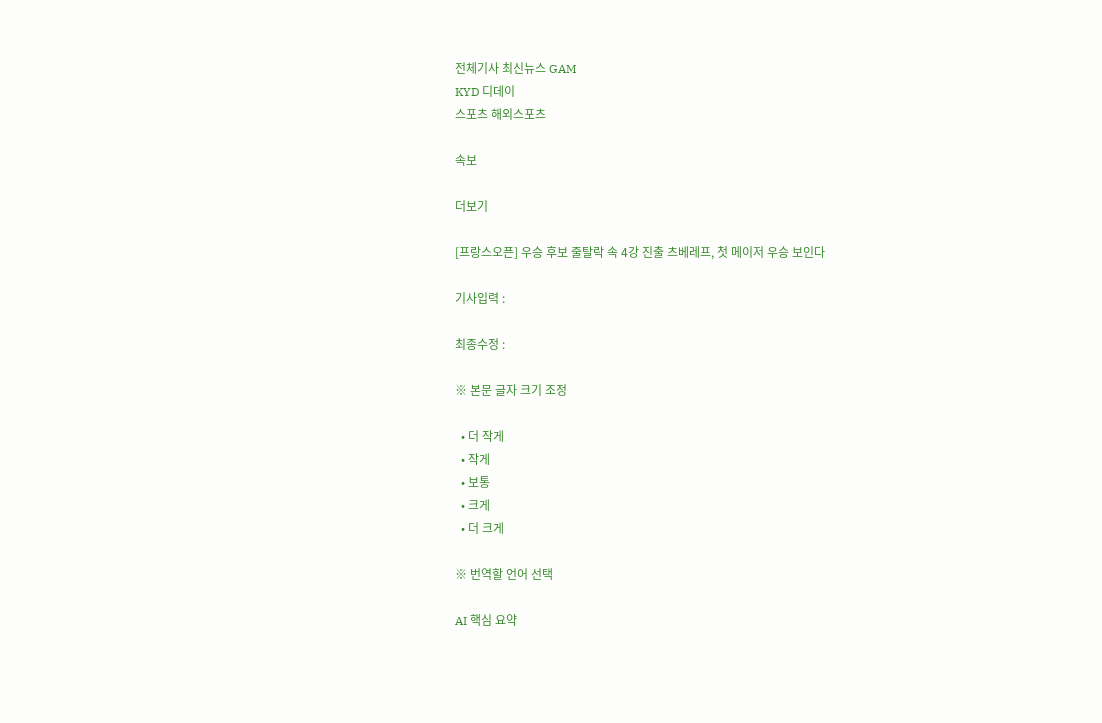전체기사 최신뉴스 GAM
KYD 디데이
스포츠 해외스포츠

속보

더보기

[프랑스오픈] 우승 후보 줄탈락 속 4강 진출 츠베레프, 첫 메이저 우승 보인다

기사입력 :

최종수정 :

※ 본문 글자 크기 조정

  • 더 작게
  • 작게
  • 보통
  • 크게
  • 더 크게

※ 번역할 언어 선택

AI 핵심 요약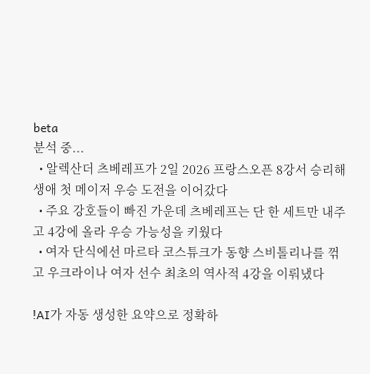beta
분석 중...
  • 알렉산더 츠베레프가 2일 2026 프랑스오픈 8강서 승리해 생애 첫 메이저 우승 도전을 이어갔다
  • 주요 강호들이 빠진 가운데 츠베레프는 단 한 세트만 내주고 4강에 올라 우승 가능성을 키웠다
  • 여자 단식에선 마르타 코스튜크가 동향 스비톨리나를 꺾고 우크라이나 여자 선수 최초의 역사적 4강을 이뤄냈다

!AI가 자동 생성한 요약으로 정확하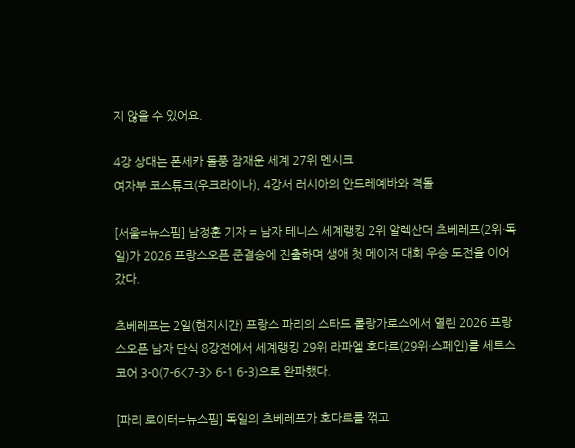지 않을 수 있어요.

4강 상대는 폰세카 돌풍 잠재운 세계 27위 멘시크
여자부 코스튜크(우크라이나), 4강서 러시아의 안드레예바와 격돌

[서울=뉴스핌] 남정훈 기자 = 남자 테니스 세계랭킹 2위 알렉산더 츠베레프(2위·독일)가 2026 프랑스오픈 준결승에 진출하며 생애 첫 메이저 대회 우승 도전을 이어갔다.

츠베레프는 2일(현지시간) 프랑스 파리의 스타드 롤랑가로스에서 열린 2026 프랑스오픈 남자 단식 8강전에서 세계랭킹 29위 라파엘 호다르(29위·스페인)를 세트스코어 3-0(7-6<7-3> 6-1 6-3)으로 완파했다.

[파리 로이터=뉴스핌] 독일의 츠베레프가 호다르를 꺾고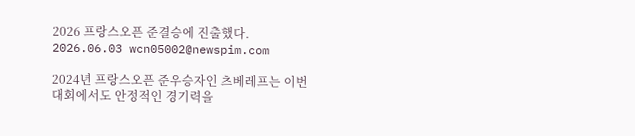2026 프랑스오픈 준결승에 진출했다. 2026.06.03 wcn05002@newspim.com

2024년 프랑스오픈 준우승자인 츠베레프는 이번 대회에서도 안정적인 경기력을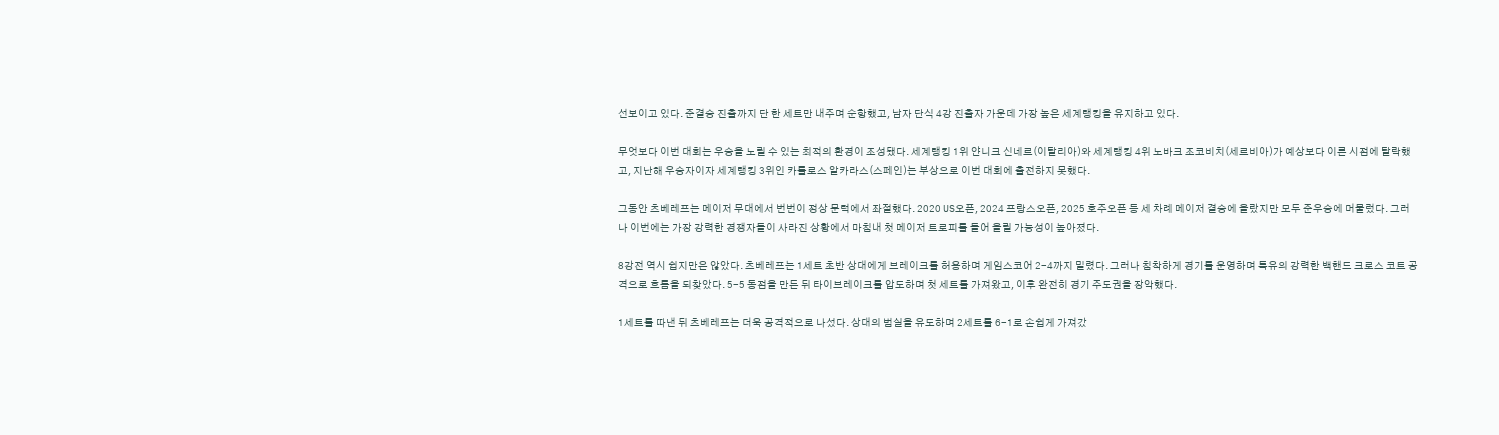선보이고 있다. 준결승 진출까지 단 한 세트만 내주며 순항했고, 남자 단식 4강 진출자 가운데 가장 높은 세계랭킹을 유지하고 있다.

무엇보다 이번 대회는 우승을 노릴 수 있는 최적의 환경이 조성됐다. 세계랭킹 1위 얀니크 신네르(이탈리아)와 세계랭킹 4위 노바크 조코비치(세르비아)가 예상보다 이른 시점에 탈락했고, 지난해 우승자이자 세계랭킹 3위인 카를로스 알카라스(스페인)는 부상으로 이번 대회에 출전하지 못했다.

그동안 츠베레프는 메이저 무대에서 번번이 정상 문턱에서 좌절했다. 2020 US오픈, 2024 프랑스오픈, 2025 호주오픈 등 세 차례 메이저 결승에 올랐지만 모두 준우승에 머물렀다. 그러나 이번에는 가장 강력한 경쟁자들이 사라진 상황에서 마침내 첫 메이저 트로피를 들어 올릴 가능성이 높아졌다.

8강전 역시 쉽지만은 않았다. 츠베레프는 1세트 초반 상대에게 브레이크를 허용하며 게임스코어 2-4까지 밀렸다. 그러나 침착하게 경기를 운영하며 특유의 강력한 백핸드 크로스 코트 공격으로 흐름을 되찾았다. 5-5 동점을 만든 뒤 타이브레이크를 압도하며 첫 세트를 가져왔고, 이후 완전히 경기 주도권을 장악했다.

1세트를 따낸 뒤 츠베레프는 더욱 공격적으로 나섰다. 상대의 범실을 유도하며 2세트를 6-1로 손쉽게 가져갔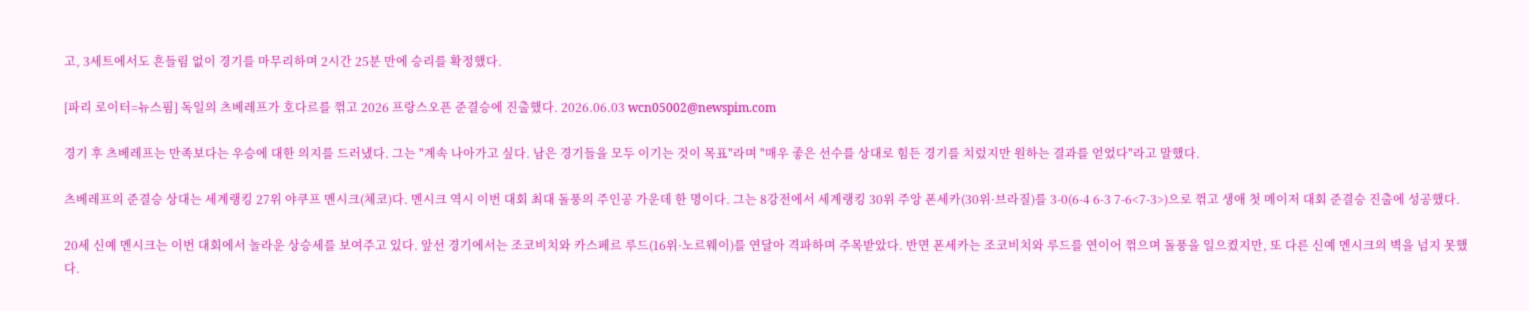고, 3세트에서도 흔들림 없이 경기를 마무리하며 2시간 25분 만에 승리를 확정했다.

[파리 로이터=뉴스핌] 독일의 츠베레프가 호다르를 꺾고 2026 프랑스오픈 준결승에 진출했다. 2026.06.03 wcn05002@newspim.com

경기 후 츠베레프는 만족보다는 우승에 대한 의지를 드러냈다. 그는 "계속 나아가고 싶다. 남은 경기들을 모두 이기는 것이 목표"라며 "매우 좋은 선수를 상대로 힘든 경기를 치렀지만 원하는 결과를 얻었다"라고 말했다.

츠베레프의 준결승 상대는 세계랭킹 27위 야쿠프 멘시크(체코)다. 멘시크 역시 이번 대회 최대 돌풍의 주인공 가운데 한 명이다. 그는 8강전에서 세계랭킹 30위 주앙 폰세카(30위·브라질)를 3-0(6-4 6-3 7-6<7-3>)으로 꺾고 생애 첫 메이저 대회 준결승 진출에 성공했다.

20세 신예 멘시크는 이번 대회에서 놀라운 상승세를 보여주고 있다. 앞선 경기에서는 조코비치와 카스페르 루드(16위·노르웨이)를 연달아 격파하며 주목받았다. 반면 폰세카는 조코비치와 루드를 연이어 꺾으며 돌풍을 일으켰지만, 또 다른 신예 멘시크의 벽을 넘지 못했다.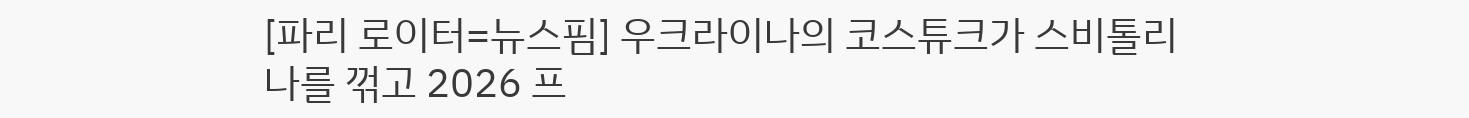[파리 로이터=뉴스핌] 우크라이나의 코스튜크가 스비톨리나를 꺾고 2026 프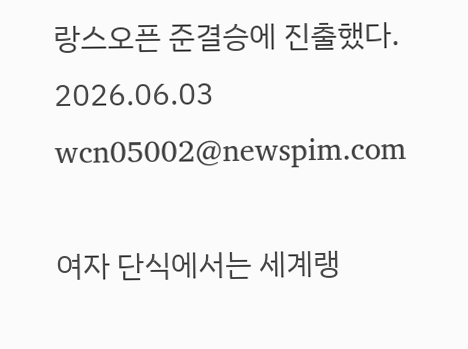랑스오픈 준결승에 진출했다. 2026.06.03 wcn05002@newspim.com

여자 단식에서는 세계랭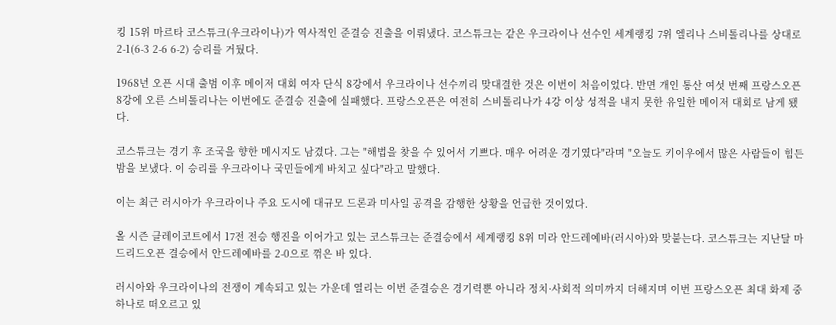킹 15위 마르타 코스튜크(우크라이나)가 역사적인 준결승 진출을 이뤄냈다. 코스튜크는 같은 우크라이나 선수인 세계랭킹 7위 엘리나 스비톨리나를 상대로 2-1(6-3 2-6 6-2) 승리를 거뒀다.

1968년 오픈 시대 출범 이후 메이저 대회 여자 단식 8강에서 우크라이나 선수끼리 맞대결한 것은 이번이 처음이었다. 반면 개인 통산 여섯 번째 프랑스오픈 8강에 오른 스비톨리나는 이번에도 준결승 진출에 실패했다. 프랑스오픈은 여전히 스비톨리나가 4강 이상 성적을 내지 못한 유일한 메이저 대회로 남게 됐다.

코스튜크는 경기 후 조국을 향한 메시지도 남겼다. 그는 "해법을 찾을 수 있어서 기쁘다. 매우 어려운 경기였다"라며 "오늘도 키이우에서 많은 사람들이 힘든 밤을 보냈다. 이 승리를 우크라이나 국민들에게 바치고 싶다"라고 말했다.

이는 최근 러시아가 우크라이나 주요 도시에 대규모 드론과 미사일 공격을 감행한 상황을 언급한 것이었다.

올 시즌 클레이코트에서 17전 전승 행진을 이어가고 있는 코스튜크는 준결승에서 세계랭킹 8위 미라 안드레예바(러시아)와 맞붙는다. 코스튜크는 지난달 마드리드오픈 결승에서 안드레예바를 2-0으로 꺾은 바 있다.

러시아와 우크라이나의 전쟁이 계속되고 있는 가운데 열리는 이번 준결승은 경기력뿐 아니라 정치·사회적 의미까지 더해지며 이번 프랑스오픈 최대 화제 중 하나로 떠오르고 있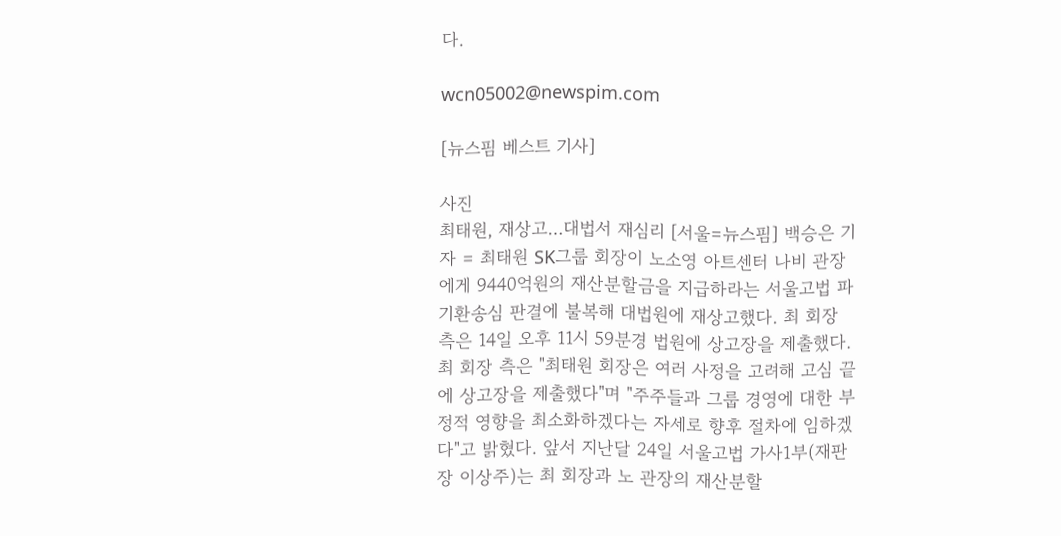다.

wcn05002@newspim.com

[뉴스핌 베스트 기사]

사진
최태원, 재상고…대법서 재심리 [서울=뉴스핌] 백승은 기자 = 최태원 SK그룹 회장이 노소영 아트센터 나비 관장에게 9440억원의 재산분할금을 지급하라는 서울고법 파기환송심 판결에 불복해 대법원에 재상고했다. 최 회장 측은 14일 오후 11시 59분경 법원에 상고장을 제출했다. 최 회장 측은 "최태원 회장은 여러 사정을 고려해 고심 끝에 상고장을 제출했다"며 "주주들과 그룹 경영에 대한 부정적 영향을 최소화하겠다는 자세로 향후 절차에 임하겠다"고 밝혔다. 앞서 지난달 24일 서울고법 가사1부(재판장 이상주)는 최 회장과 노 관장의 재산분할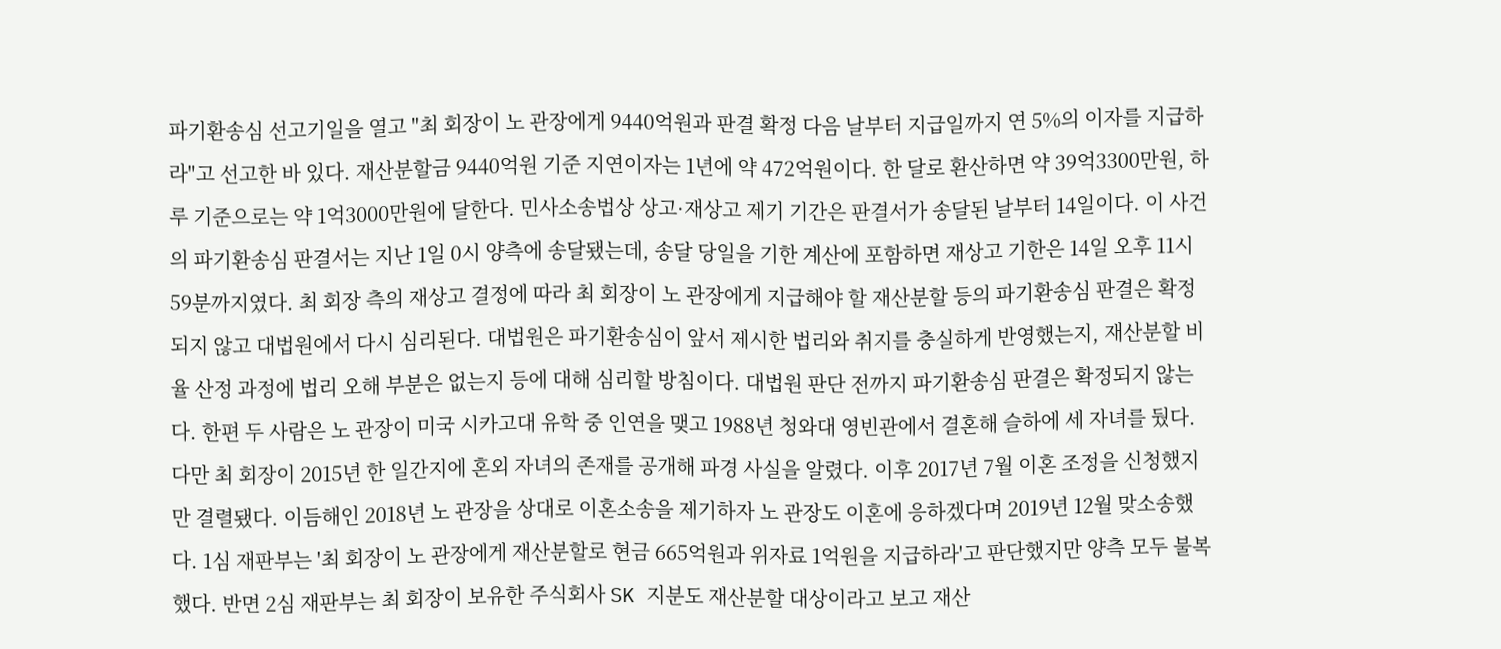파기환송심 선고기일을 열고 "최 회장이 노 관장에게 9440억원과 판결 확정 다음 날부터 지급일까지 연 5%의 이자를 지급하라"고 선고한 바 있다. 재산분할금 9440억원 기준 지연이자는 1년에 약 472억원이다. 한 달로 환산하면 약 39억3300만원, 하루 기준으로는 약 1억3000만원에 달한다. 민사소송법상 상고·재상고 제기 기간은 판결서가 송달된 날부터 14일이다. 이 사건의 파기환송심 판결서는 지난 1일 0시 양측에 송달됐는데, 송달 당일을 기한 계산에 포함하면 재상고 기한은 14일 오후 11시 59분까지였다. 최 회장 측의 재상고 결정에 따라 최 회장이 노 관장에게 지급해야 할 재산분할 등의 파기환송심 판결은 확정되지 않고 대법원에서 다시 심리된다. 대법원은 파기환송심이 앞서 제시한 법리와 취지를 충실하게 반영했는지, 재산분할 비율 산정 과정에 법리 오해 부분은 없는지 등에 대해 심리할 방침이다. 대법원 판단 전까지 파기환송심 판결은 확정되지 않는다. 한편 두 사람은 노 관장이 미국 시카고대 유학 중 인연을 맺고 1988년 청와대 영빈관에서 결혼해 슬하에 세 자녀를 뒀다. 다만 최 회장이 2015년 한 일간지에 혼외 자녀의 존재를 공개해 파경 사실을 알렸다. 이후 2017년 7월 이혼 조정을 신청했지만 결렬됐다. 이듬해인 2018년 노 관장을 상대로 이혼소송을 제기하자 노 관장도 이혼에 응하겠다며 2019년 12월 맞소송했다. 1심 재판부는 '최 회장이 노 관장에게 재산분할로 현금 665억원과 위자료 1억원을 지급하라'고 판단했지만 양측 모두 불복했다. 반면 2심 재판부는 최 회장이 보유한 주식회사 SK 지분도 재산분할 대상이라고 보고 재산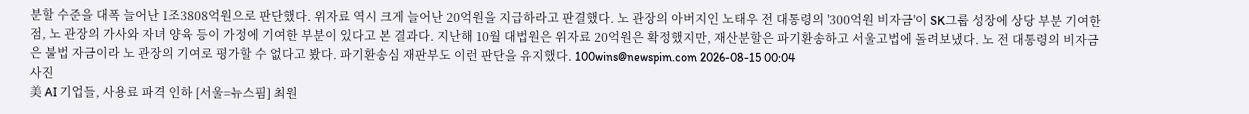분할 수준을 대폭 늘어난 1조3808억원으로 판단했다. 위자료 역시 크게 늘어난 20억원을 지급하라고 판결했다. 노 관장의 아버지인 노태우 전 대통령의 '300억원 비자금'이 SK그룹 성장에 상당 부분 기여한 점, 노 관장의 가사와 자녀 양육 등이 가정에 기여한 부분이 있다고 본 결과다. 지난해 10월 대법원은 위자료 20억원은 확정했지만, 재산분할은 파기환송하고 서울고법에 돌려보냈다. 노 전 대통령의 비자금은 불법 자금이라 노 관장의 기여로 평가할 수 없다고 봤다. 파기환송심 재판부도 이런 판단을 유지했다. 100wins@newspim.com 2026-08-15 00:04
사진
美 AI 기업들, 사용료 파격 인하 [서울=뉴스핌] 최원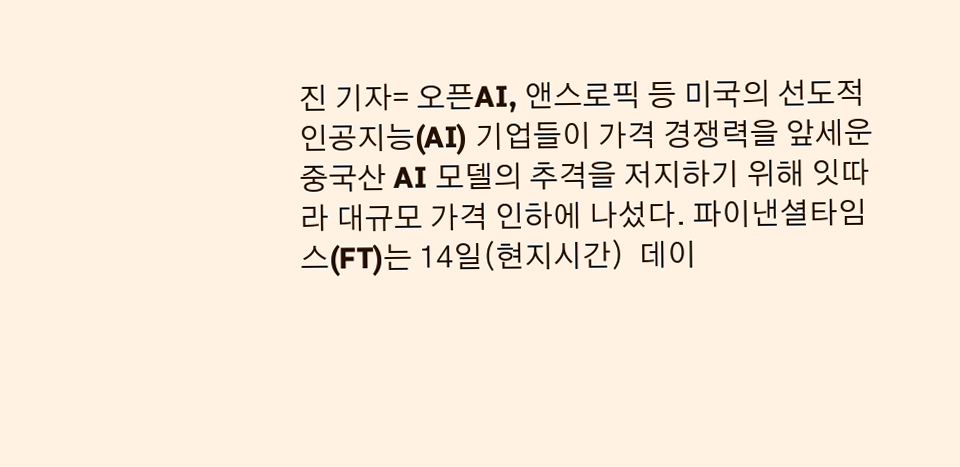진 기자= 오픈AI, 앤스로픽 등 미국의 선도적 인공지능(AI) 기업들이 가격 경쟁력을 앞세운 중국산 AI 모델의 추격을 저지하기 위해 잇따라 대규모 가격 인하에 나섰다. 파이낸셜타임스(FT)는 14일(현지시간)  데이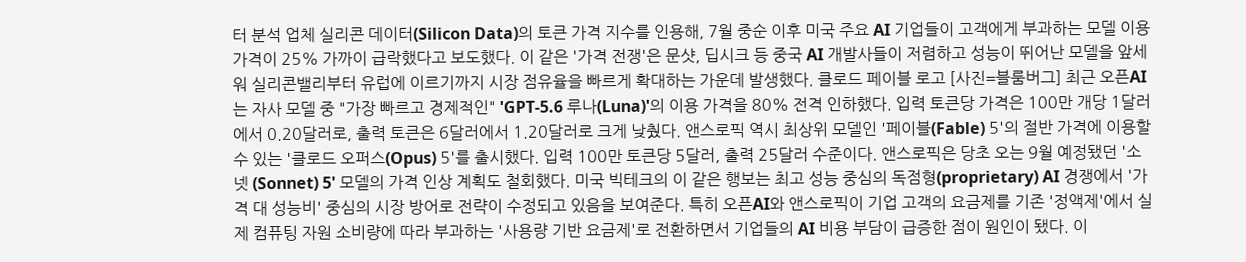터 분석 업체 실리콘 데이터(Silicon Data)의 토큰 가격 지수를 인용해, 7월 중순 이후 미국 주요 AI 기업들이 고객에게 부과하는 모델 이용 가격이 25% 가까이 급락했다고 보도했다. 이 같은 '가격 전쟁'은 문샷, 딥시크 등 중국 AI 개발사들이 저렴하고 성능이 뛰어난 모델을 앞세워 실리콘밸리부터 유럽에 이르기까지 시장 점유율을 빠르게 확대하는 가운데 발생했다. 클로드 페이블 로고 [사진=블룸버그] 최근 오픈AI는 자사 모델 중 "가장 빠르고 경제적인" 'GPT-5.6 루나(Luna)'의 이용 가격을 80% 전격 인하했다. 입력 토큰당 가격은 100만 개당 1달러에서 0.20달러로, 출력 토큰은 6달러에서 1.20달러로 크게 낮췄다. 앤스로픽 역시 최상위 모델인 '페이블(Fable) 5'의 절반 가격에 이용할 수 있는 '클로드 오퍼스(Opus) 5'를 출시했다. 입력 100만 토큰당 5달러, 출력 25달러 수준이다. 앤스로픽은 당초 오는 9월 예정됐던 '소넷 (Sonnet) 5' 모델의 가격 인상 계획도 철회했다. 미국 빅테크의 이 같은 행보는 최고 성능 중심의 독점형(proprietary) AI 경쟁에서 '가격 대 성능비' 중심의 시장 방어로 전략이 수정되고 있음을 보여준다. 특히 오픈AI와 앤스로픽이 기업 고객의 요금제를 기존 '정액제'에서 실제 컴퓨팅 자원 소비량에 따라 부과하는 '사용량 기반 요금제'로 전환하면서 기업들의 AI 비용 부담이 급증한 점이 원인이 됐다. 이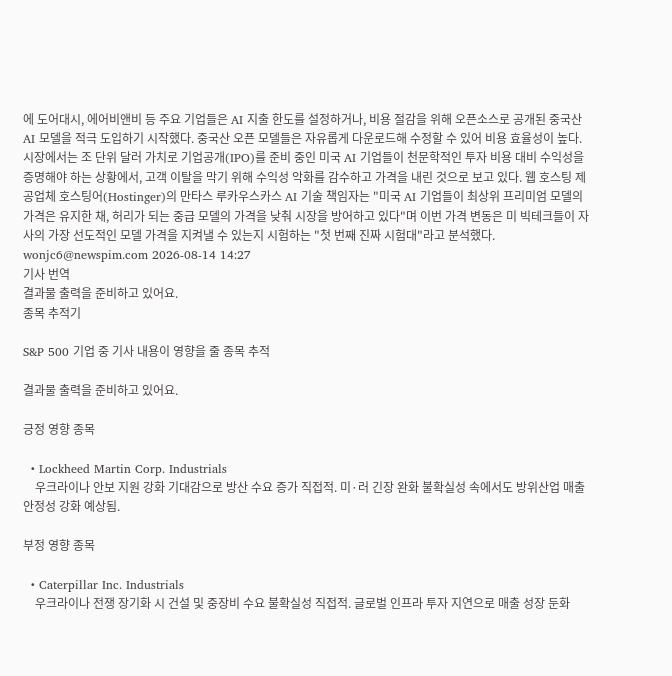에 도어대시, 에어비앤비 등 주요 기업들은 AI 지출 한도를 설정하거나, 비용 절감을 위해 오픈소스로 공개된 중국산 AI 모델을 적극 도입하기 시작했다. 중국산 오픈 모델들은 자유롭게 다운로드해 수정할 수 있어 비용 효율성이 높다. 시장에서는 조 단위 달러 가치로 기업공개(IPO)를 준비 중인 미국 AI 기업들이 천문학적인 투자 비용 대비 수익성을 증명해야 하는 상황에서, 고객 이탈을 막기 위해 수익성 악화를 감수하고 가격을 내린 것으로 보고 있다. 웹 호스팅 제공업체 호스팅어(Hostinger)의 만타스 루카우스카스 AI 기술 책임자는 "미국 AI 기업들이 최상위 프리미엄 모델의 가격은 유지한 채, 허리가 되는 중급 모델의 가격을 낮춰 시장을 방어하고 있다"며 이번 가격 변동은 미 빅테크들이 자사의 가장 선도적인 모델 가격을 지켜낼 수 있는지 시험하는 "첫 번째 진짜 시험대"라고 분석했다. wonjc6@newspim.com 2026-08-14 14:27
기사 번역
결과물 출력을 준비하고 있어요.
종목 추적기

S&P 500 기업 중 기사 내용이 영향을 줄 종목 추적

결과물 출력을 준비하고 있어요.

긍정 영향 종목

  • Lockheed Martin Corp. Industrials
    우크라이나 안보 지원 강화 기대감으로 방산 수요 증가 직접적. 미·러 긴장 완화 불확실성 속에서도 방위산업 매출 안정성 강화 예상됨.

부정 영향 종목

  • Caterpillar Inc. Industrials
    우크라이나 전쟁 장기화 시 건설 및 중장비 수요 불확실성 직접적. 글로벌 인프라 투자 지연으로 매출 성장 둔화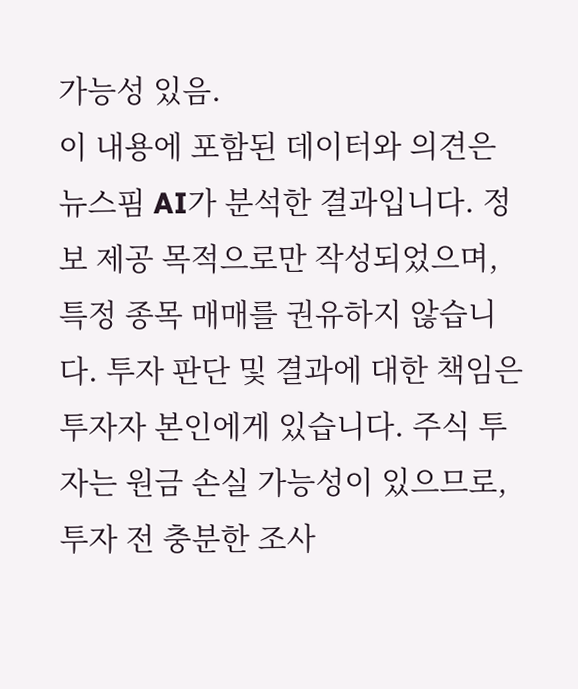가능성 있음.
이 내용에 포함된 데이터와 의견은 뉴스핌 AI가 분석한 결과입니다. 정보 제공 목적으로만 작성되었으며, 특정 종목 매매를 권유하지 않습니다. 투자 판단 및 결과에 대한 책임은 투자자 본인에게 있습니다. 주식 투자는 원금 손실 가능성이 있으므로, 투자 전 충분한 조사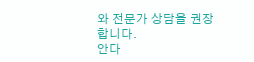와 전문가 상담을 권장합니다.
안다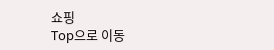쇼핑
Top으로 이동